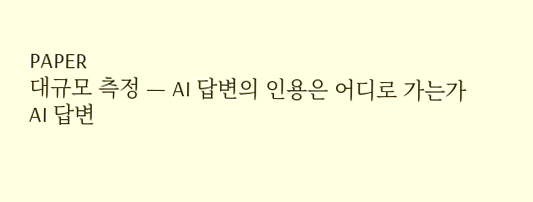PAPER
대규모 측정 — AI 답변의 인용은 어디로 가는가
AI 답변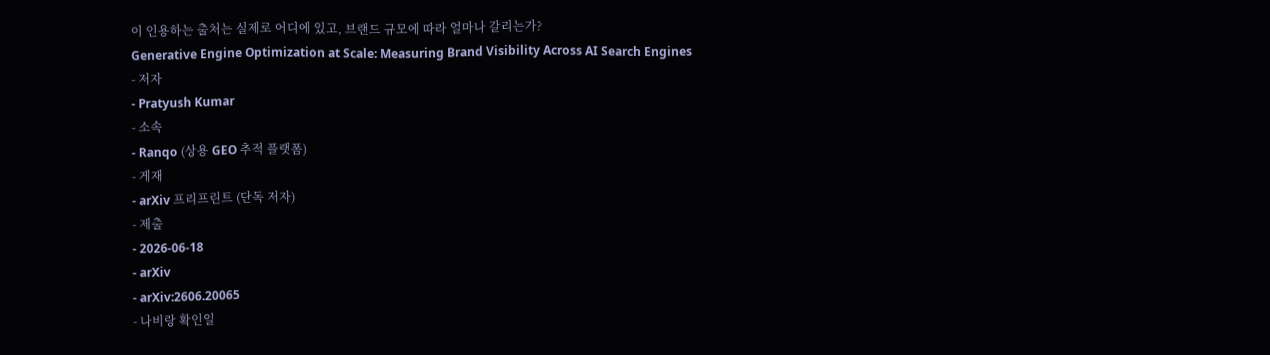이 인용하는 출처는 실제로 어디에 있고, 브랜드 규모에 따라 얼마나 갈리는가?
Generative Engine Optimization at Scale: Measuring Brand Visibility Across AI Search Engines
- 저자
- Pratyush Kumar
- 소속
- Ranqo (상용 GEO 추적 플랫폼)
- 게재
- arXiv 프리프린트 (단독 저자)
- 제출
- 2026-06-18
- arXiv
- arXiv:2606.20065
- 나비랑 확인일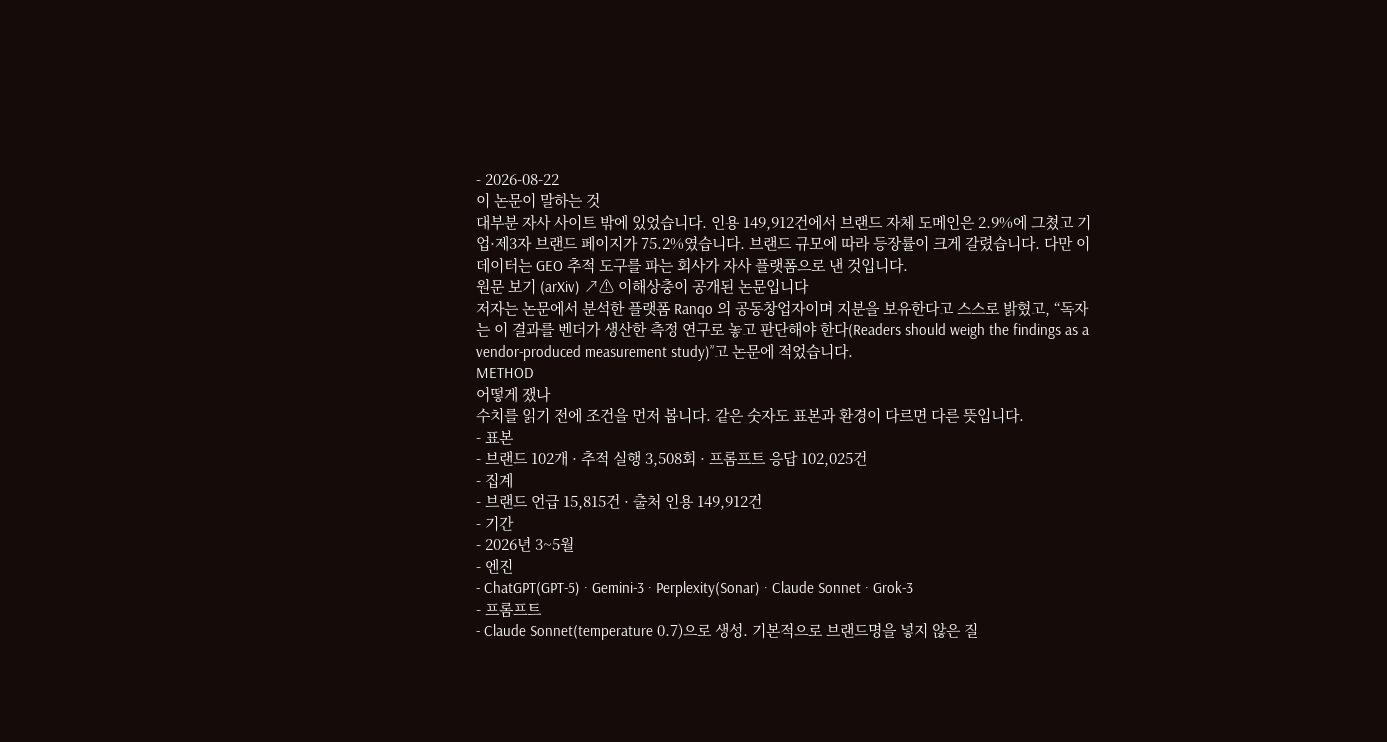- 2026-08-22
이 논문이 말하는 것
대부분 자사 사이트 밖에 있었습니다. 인용 149,912건에서 브랜드 자체 도메인은 2.9%에 그쳤고 기업·제3자 브랜드 페이지가 75.2%였습니다. 브랜드 규모에 따라 등장률이 크게 갈렸습니다. 다만 이 데이터는 GEO 추적 도구를 파는 회사가 자사 플랫폼으로 낸 것입니다.
원문 보기 (arXiv) ↗⚠ 이해상충이 공개된 논문입니다
저자는 논문에서 분석한 플랫폼 Ranqo 의 공동창업자이며 지분을 보유한다고 스스로 밝혔고, “독자는 이 결과를 벤더가 생산한 측정 연구로 놓고 판단해야 한다(Readers should weigh the findings as a vendor-produced measurement study)”고 논문에 적었습니다.
METHOD
어떻게 쟀나
수치를 읽기 전에 조건을 먼저 봅니다. 같은 숫자도 표본과 환경이 다르면 다른 뜻입니다.
- 표본
- 브랜드 102개 · 추적 실행 3,508회 · 프롬프트 응답 102,025건
- 집계
- 브랜드 언급 15,815건 · 출처 인용 149,912건
- 기간
- 2026년 3~5월
- 엔진
- ChatGPT(GPT-5) · Gemini-3 · Perplexity(Sonar) · Claude Sonnet · Grok-3
- 프롬프트
- Claude Sonnet(temperature 0.7)으로 생성. 기본적으로 브랜드명을 넣지 않은 질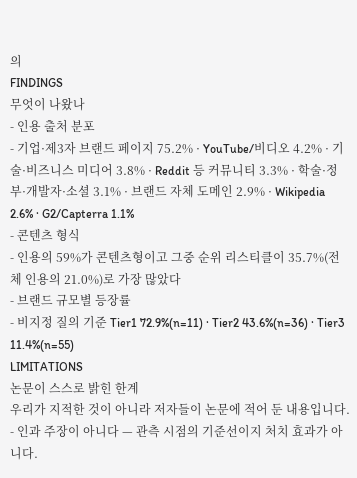의
FINDINGS
무엇이 나왔나
- 인용 출처 분포
- 기업·제3자 브랜드 페이지 75.2% · YouTube/비디오 4.2% · 기술·비즈니스 미디어 3.8% · Reddit 등 커뮤니티 3.3% · 학술·정부·개발자·소셜 3.1% · 브랜드 자체 도메인 2.9% · Wikipedia 2.6% · G2/Capterra 1.1%
- 콘텐츠 형식
- 인용의 59%가 콘텐츠형이고 그중 순위 리스티클이 35.7%(전체 인용의 21.0%)로 가장 많았다
- 브랜드 규모별 등장률
- 비지정 질의 기준 Tier1 72.9%(n=11) · Tier2 43.6%(n=36) · Tier3 11.4%(n=55)
LIMITATIONS
논문이 스스로 밝힌 한계
우리가 지적한 것이 아니라 저자들이 논문에 적어 둔 내용입니다.
- 인과 주장이 아니다 — 관측 시점의 기준선이지 처치 효과가 아니다.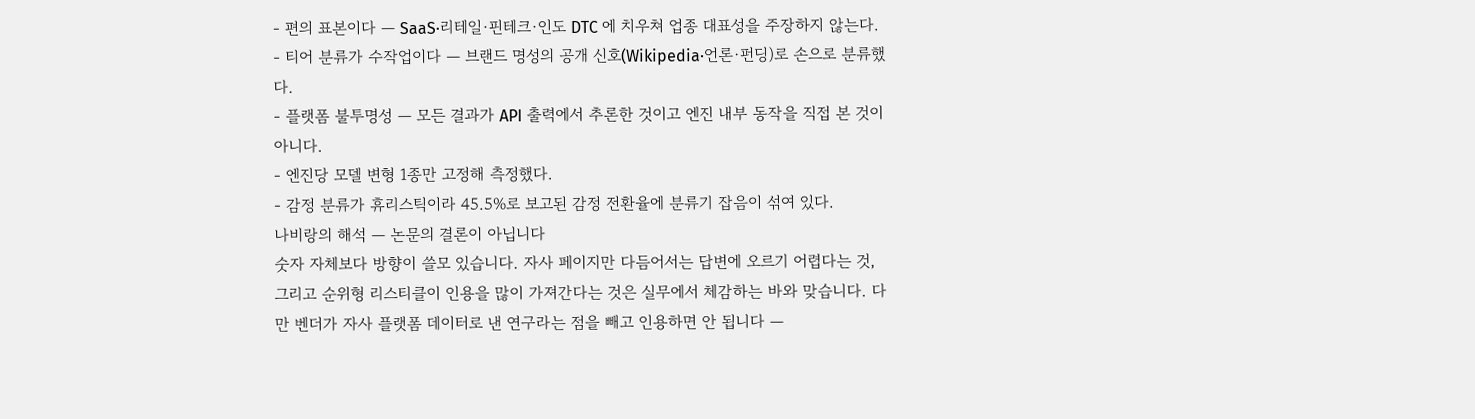- 편의 표본이다 — SaaS·리테일·핀테크·인도 DTC 에 치우쳐 업종 대표성을 주장하지 않는다.
- 티어 분류가 수작업이다 — 브랜드 명성의 공개 신호(Wikipedia·언론·펀딩)로 손으로 분류했다.
- 플랫폼 불투명성 — 모든 결과가 API 출력에서 추론한 것이고 엔진 내부 동작을 직접 본 것이 아니다.
- 엔진당 모델 변형 1종만 고정해 측정했다.
- 감정 분류가 휴리스틱이라 45.5%로 보고된 감정 전환율에 분류기 잡음이 섞여 있다.
나비랑의 해석 — 논문의 결론이 아닙니다
숫자 자체보다 방향이 쓸모 있습니다. 자사 페이지만 다듬어서는 답변에 오르기 어렵다는 것, 그리고 순위형 리스티클이 인용을 많이 가져간다는 것은 실무에서 체감하는 바와 맞습니다. 다만 벤더가 자사 플랫폼 데이터로 낸 연구라는 점을 빼고 인용하면 안 됩니다 —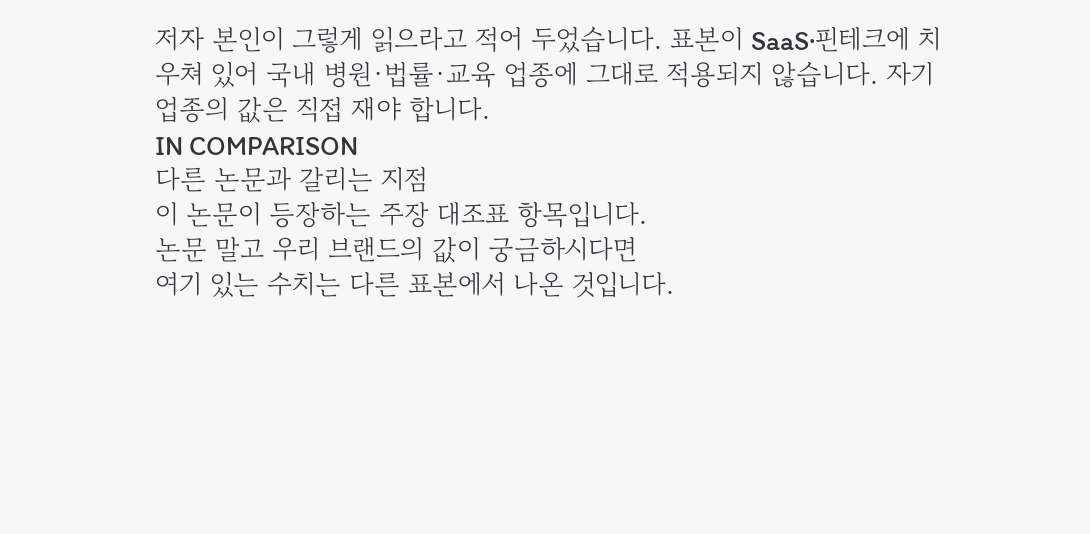저자 본인이 그렇게 읽으라고 적어 두었습니다. 표본이 SaaS·핀테크에 치우쳐 있어 국내 병원·법률·교육 업종에 그대로 적용되지 않습니다. 자기 업종의 값은 직접 재야 합니다.
IN COMPARISON
다른 논문과 갈리는 지점
이 논문이 등장하는 주장 대조표 항목입니다.
논문 말고 우리 브랜드의 값이 궁금하시다면
여기 있는 수치는 다른 표본에서 나온 것입니다.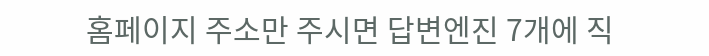홈페이지 주소만 주시면 답변엔진 7개에 직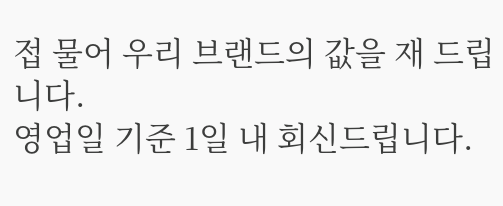접 물어 우리 브랜드의 값을 재 드립니다.
영업일 기준 1일 내 회신드립니다.